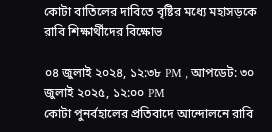কোটা বাতিলের দাবিতে বৃষ্টির মধ্যে মহাসড়কে রাবি শিক্ষার্থীদের বিক্ষোভ

০৪ জুলাই ২০২৪, ১২:৩৮ PM , আপডেট: ৩০ জুলাই ২০২৫, ১২:০০ PM
কোটা পুনর্বহালের প্রতিবাদে আন্দোলনে রাবি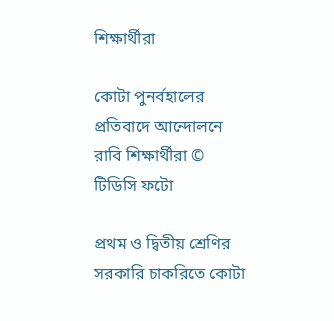শিক্ষার্থীরা

কোটা পুনর্বহালের প্রতিবাদে আন্দোলনে রাবি শিক্ষার্থীরা © টিডিসি ফটো

প্রথম ও দ্বিতীয় শ্রেণির সরকারি চাকরিতে কোটা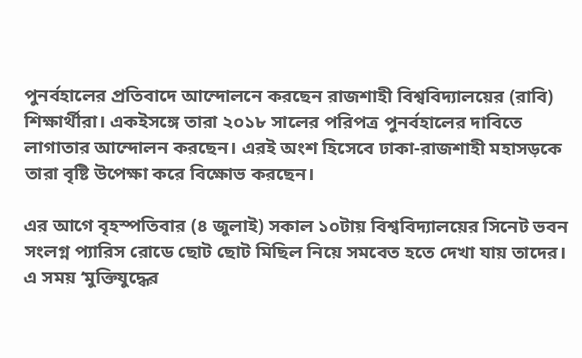পুনর্বহালের প্রতিবাদে আন্দোলনে করছেন রাজশাহী বিশ্ববিদ্যালয়ের (রাবি) শিক্ষার্থীরা। একইসঙ্গে তারা ২০১৮ সালের পরিপত্র পুনর্বহালের দাবিতে লাগাতার আন্দোলন করছেন। এরই অংশ হিসেবে ঢাকা-রাজশাহী মহাসড়কে তারা বৃষ্টি উপেক্ষা করে বিক্ষোভ করছেন।

এর আগে বৃহস্পতিবার (৪ জুলাই) সকাল ১০টায় বিশ্ববিদ্যালয়ের সিনেট ভবন সংলগ্ন প্যারিস রোডে ছোট ছোট মিছিল নিয়ে সমবেত হতে দেখা যায় তাদের। এ সময় ‘মুক্তিযুদ্ধের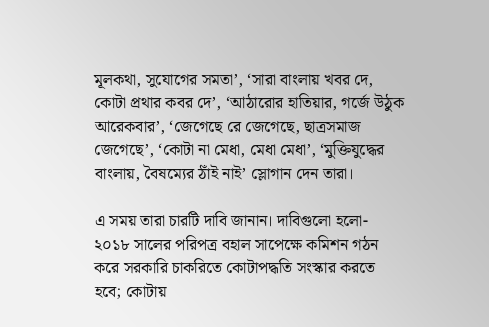মূলকথা, সুযোগের সমতা’, ‘সারা বাংলায় খবর দে, কোটা প্রথার কবর দে’, ‘আঠারোর হাতিয়ার, গর্জে উঠুক আরেকবার’, ‘জেগেছে রে জেগেছে, ছাত্রসমাজ জেগেছে’, ‘কোটা না মেধা, মেধা মেধা’, ‘মুক্তিযুদ্ধের বাংলায়, বৈষম্যের ঠাঁই নাই’ স্লোগান দেন তারা।

এ সময় তারা চারটি দাবি জানান। দাবিগুলো হলো- ২০১৮ সালের পরিপত্র বহাল সাপেক্ষে কমিশন গঠন করে সরকারি চাকরিতে কোটাপদ্ধতি সংস্কার করতে হবে; কোটায়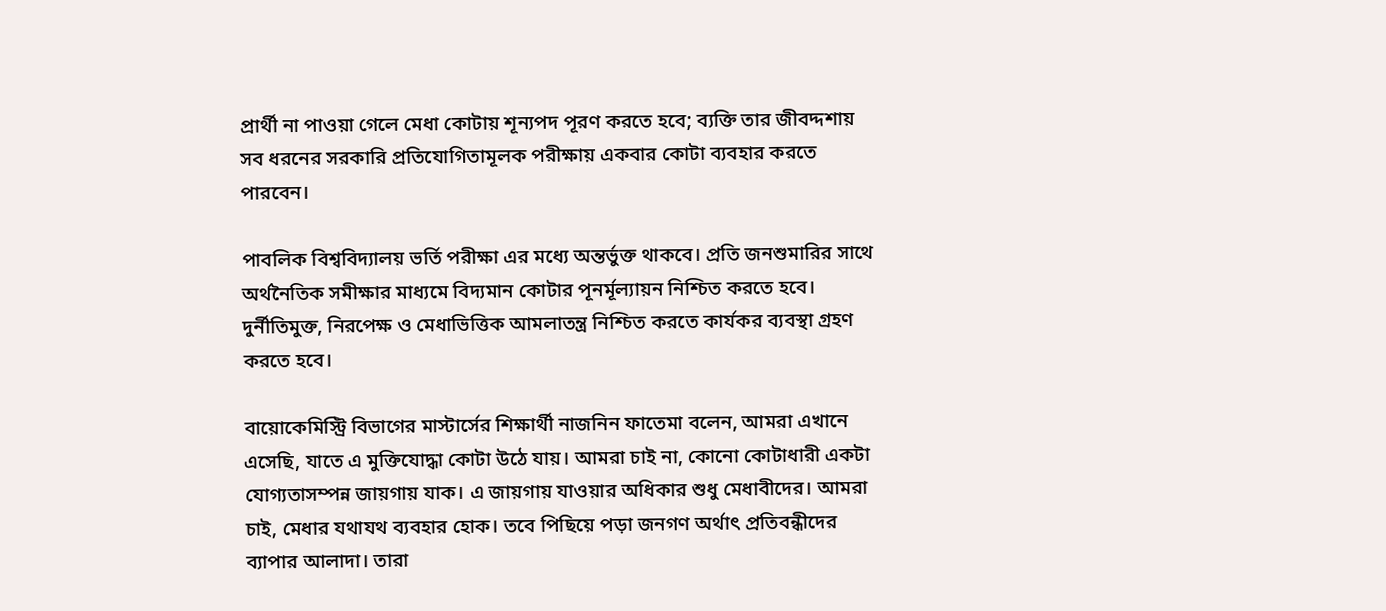প্রার্থী না পাওয়া গেলে মেধা কোটায় শূন্যপদ পূরণ করতে হবে; ব্যক্তি তার জীবদ্দশায় সব ধরনের সরকারি প্রতিযোগিতামূলক পরীক্ষায় একবার কোটা ব্যবহার করতে পারবেন।

পাবলিক বিশ্ববিদ্যালয় ভর্তি পরীক্ষা এর মধ্যে অন্তর্ভুক্ত থাকবে। প্রতি জনশুমারির সাথে অর্থনৈতিক সমীক্ষার মাধ্যমে বিদ্যমান কোটার পূনর্মূল্যায়ন নিশ্চিত করতে হবে। দুর্নীতিমুক্ত, নিরপেক্ষ ও মেধাভিত্তিক আমলাতন্ত্র নিশ্চিত করতে কার্যকর ব্যবস্থা গ্রহণ করতে হবে।

বায়োকেমিস্ট্রি বিভাগের মাস্টার্সের শিক্ষার্থী নাজনিন ফাতেমা বলেন, আমরা এখানে এসেছি, যাতে এ মুক্তিযোদ্ধা কোটা উঠে যায়। আমরা চাই না, কোনো কোটাধারী একটা যোগ্যতাসম্পন্ন জায়গায় যাক। এ জায়গায় যাওয়ার অধিকার শুধু মেধাবীদের। আমরা চাই, মেধার যথাযথ ব্যবহার হোক। তবে পিছিয়ে পড়া জনগণ অর্থাৎ প্রতিবন্ধীদের ব্যাপার আলাদা। তারা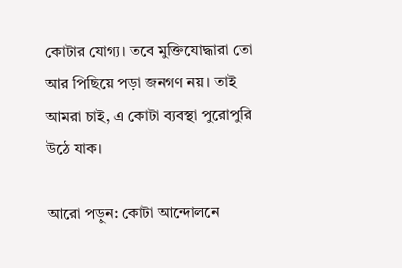কোটার যোগ্য। তবে মুক্তিযোদ্ধারা তো আর পিছিয়ে পড়া জনগণ নয়। তাই আমরা চাই, এ কোটা ব্যবস্থা পুরোপুরি উঠে যাক।

আরো পড়ুন: কোটা আন্দোলনে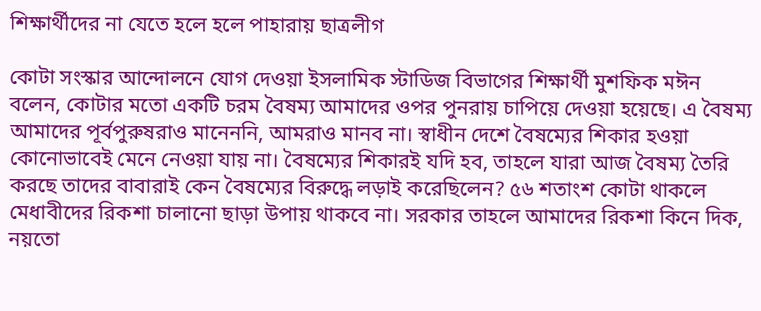শিক্ষার্থীদের না যেতে হলে হলে পাহারায় ছাত্রলীগ

কোটা সংস্কার আন্দোলনে যোগ দেওয়া ইসলামিক স্টাডিজ বিভাগের শিক্ষার্থী মুশফিক মঈন বলেন, কোটার মতো একটি চরম বৈষম্য আমাদের ওপর পুনরায় চাপিয়ে দেওয়া হয়েছে। এ বৈষম্য আমাদের পূর্বপুরুষরাও মানেননি, আমরাও মানব না। স্বাধীন দেশে বৈষম্যের শিকার হওয়া কোনোভাবেই মেনে নেওয়া যায় না। বৈষম্যের শিকারই যদি হব, তাহলে যারা আজ বৈষম্য তৈরি করছে তাদের বাবারাই কেন বৈষম্যের বিরুদ্ধে লড়াই করেছিলেন? ৫৬ শতাংশ কোটা থাকলে মেধাবীদের রিকশা চালানো ছাড়া উপায় থাকবে না। সরকার তাহলে আমাদের রিকশা কিনে দিক, নয়তো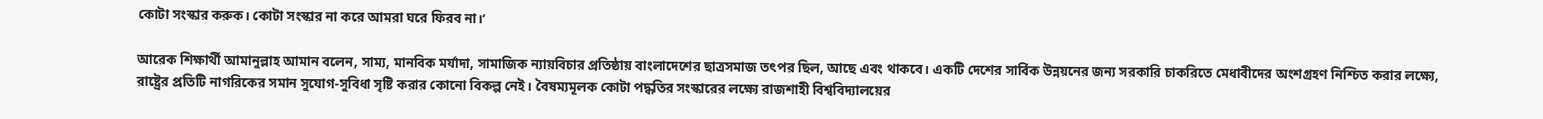কোটা সংস্কার করুক। কোটা সংস্কার না করে আমরা ঘরে ফিরব না।’

আরেক শিক্ষার্থী আমানুল্লাহ আমান বলেন, সাম্য, মানবিক মর্যাদা, সামাজিক ন্যায়বিচার প্রতিষ্ঠায় বাংলাদেশের ছাত্রসমাজ তৎপর ছিল, আছে এবং থাকবে। একটি দেশের সার্বিক উন্নয়নের জন্য সরকারি চাকরিতে মেধাবীদের অংশগ্রহণ নিশ্চিত করার লক্ষ্যে, রাষ্ট্রের প্রতিটি নাগরিকের সমান সুযোগ-সুবিধা সৃষ্টি করার কোনো বিকল্প নেই। বৈষম্যমূলক কোটা পদ্ধতির সংস্কারের লক্ষ্যে রাজশাহী বিশ্ববিদ্যালয়ের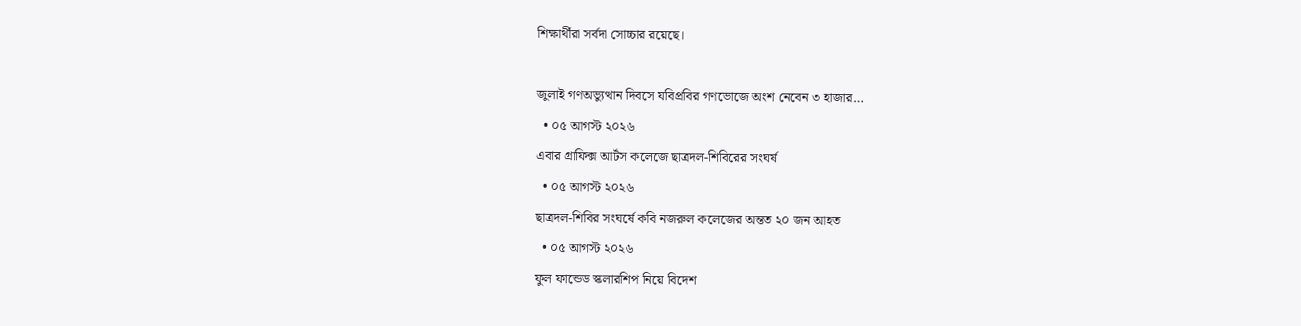শিক্ষার্থীরা সর্বদা সোচ্চার রয়েছে।

জুলাই গণঅভ্যুত্থান দিবসে যবিপ্রবির গণভোজে অংশ নেবেন ৩ হাজার…
  • ০৫ আগস্ট ২০২৬
এবার গ্রাফিক্স আর্টস কলেজে ছাত্রদল-শিবিরের সংঘর্ষ
  • ০৫ আগস্ট ২০২৬
ছাত্রদল-শিবির সংঘর্ষে কবি নজরুল কলেজের অন্তত ২০ জন আহত
  • ০৫ আগস্ট ২০২৬
ফুল ফান্ডেড স্কলারশিপ নিয়ে বিদেশ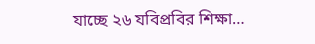যাচ্ছে ২৬ যবিপ্রবির শিক্ষা…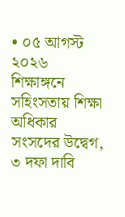• ০৫ আগস্ট ২০২৬
শিক্ষাঙ্গনে সহিংসতায় শিক্ষা অধিকার সংসদের উদ্বেগ, ৩ দফা দাবি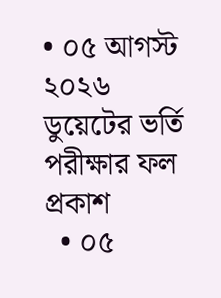• ০৫ আগস্ট ২০২৬
ডুয়েটের ভর্তি পরীক্ষার ফল প্রকাশ
  • ০৫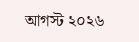আগস্ট ২০২৬